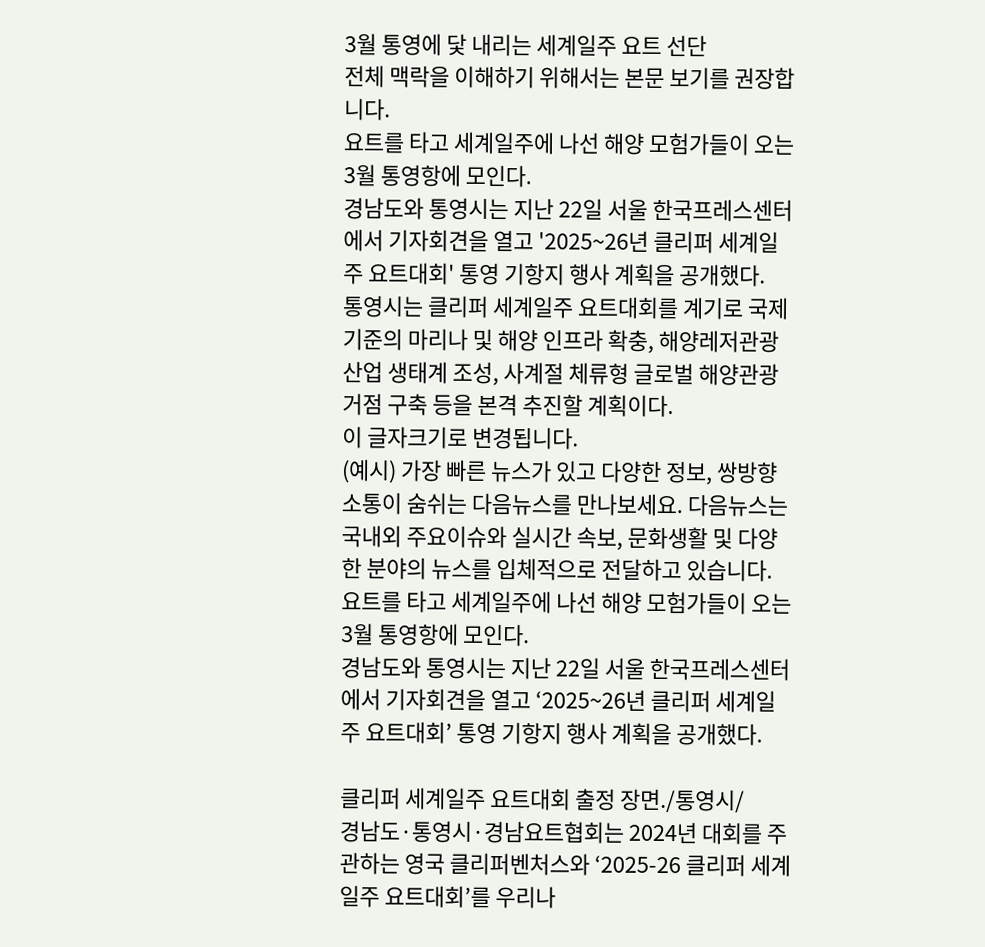3월 통영에 닻 내리는 세계일주 요트 선단
전체 맥락을 이해하기 위해서는 본문 보기를 권장합니다.
요트를 타고 세계일주에 나선 해양 모험가들이 오는 3월 통영항에 모인다.
경남도와 통영시는 지난 22일 서울 한국프레스센터에서 기자회견을 열고 '2025~26년 클리퍼 세계일주 요트대회' 통영 기항지 행사 계획을 공개했다.
통영시는 클리퍼 세계일주 요트대회를 계기로 국제 기준의 마리나 및 해양 인프라 확충, 해양레저관광 산업 생태계 조성, 사계절 체류형 글로벌 해양관광 거점 구축 등을 본격 추진할 계획이다.
이 글자크기로 변경됩니다.
(예시) 가장 빠른 뉴스가 있고 다양한 정보, 쌍방향 소통이 숨쉬는 다음뉴스를 만나보세요. 다음뉴스는 국내외 주요이슈와 실시간 속보, 문화생활 및 다양한 분야의 뉴스를 입체적으로 전달하고 있습니다.
요트를 타고 세계일주에 나선 해양 모험가들이 오는 3월 통영항에 모인다.
경남도와 통영시는 지난 22일 서울 한국프레스센터에서 기자회견을 열고 ‘2025~26년 클리퍼 세계일주 요트대회’ 통영 기항지 행사 계획을 공개했다.

클리퍼 세계일주 요트대회 출정 장면./통영시/
경남도·통영시·경남요트협회는 2024년 대회를 주관하는 영국 클리퍼벤처스와 ‘2025-26 클리퍼 세계일주 요트대회’를 우리나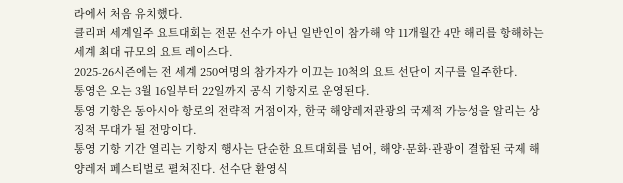라에서 처음 유치했다.
클리퍼 세계일주 요트대회는 전문 선수가 아닌 일반인이 참가해 약 11개월간 4만 해리를 항해하는 세계 최대 규모의 요트 레이스다.
2025-26시즌에는 전 세계 250여명의 참가자가 이끄는 10척의 요트 선단이 지구를 일주한다.
통영은 오는 3월 16일부터 22일까지 공식 기항지로 운영된다.
통영 기항은 동아시아 항로의 전략적 거점이자, 한국 해양레저관광의 국제적 가능성을 알리는 상징적 무대가 될 전망이다.
통영 기항 기간 열리는 기항지 행사는 단순한 요트대회를 넘어, 해양·문화·관광이 결합된 국제 해양레저 페스티벌로 펼쳐진다. 선수단 환영식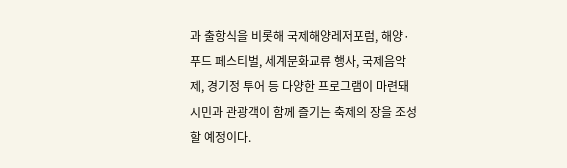과 출항식을 비롯해 국제해양레저포럼, 해양·푸드 페스티벌, 세계문화교류 행사, 국제음악제, 경기정 투어 등 다양한 프로그램이 마련돼 시민과 관광객이 함께 즐기는 축제의 장을 조성할 예정이다.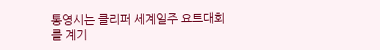통영시는 클리퍼 세계일주 요트대회를 계기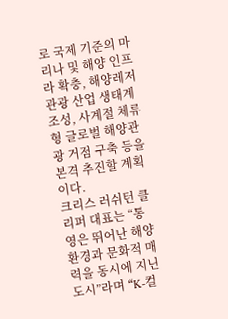로 국제 기준의 마리나 및 해양 인프라 확충, 해양레저관광 산업 생태계 조성, 사계절 체류형 글로벌 해양관광 거점 구축 등을 본격 추진할 계획이다.
크리스 러쉬턴 클리퍼 대표는 “통영은 뛰어난 해양 환경과 문화적 매력을 동시에 지닌 도시”라며 “K-컬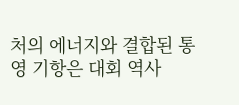처의 에너지와 결합된 통영 기항은 대회 역사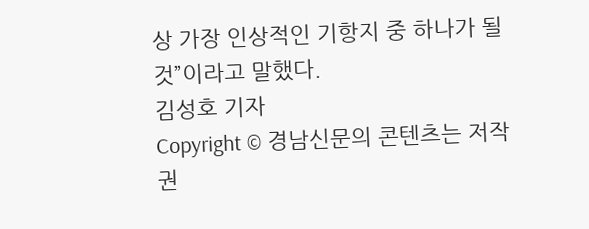상 가장 인상적인 기항지 중 하나가 될 것”이라고 말했다.
김성호 기자
Copyright © 경남신문의 콘텐츠는 저작권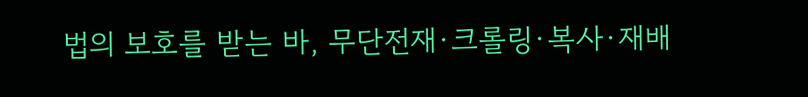법의 보호를 받는 바, 무단전재·크롤링·복사·재배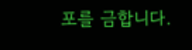포를 금합니다.